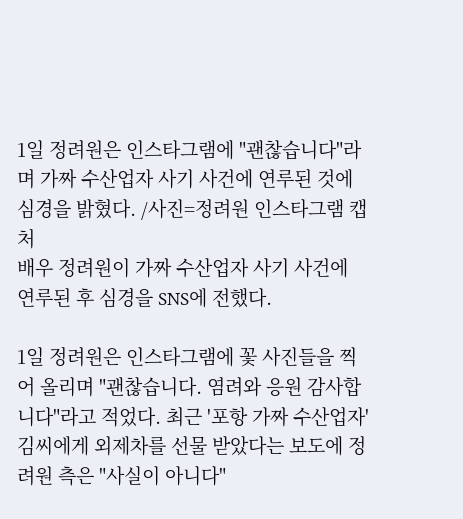1일 정려원은 인스타그램에 "괜찮습니다"라며 가짜 수산업자 사기 사건에 연루된 것에 심경을 밝혔다. /사진=정려원 인스타그램 캡처
배우 정려원이 가짜 수산업자 사기 사건에 연루된 후 심경을 SNS에 전했다.

1일 정려원은 인스타그램에 꽃 사진들을 찍어 올리며 "괜찮습니다. 염려와 응원 감사합니다"라고 적었다. 최근 '포항 가짜 수산업자' 김씨에게 외제차를 선물 받았다는 보도에 정려원 측은 "사실이 아니다"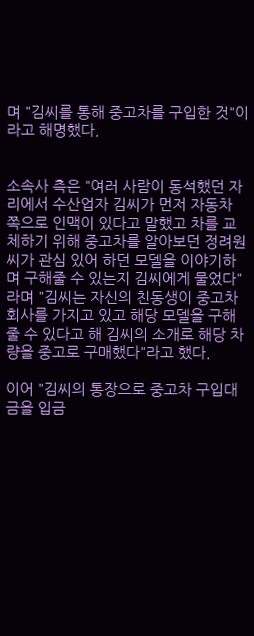며 "김씨를 통해 중고차를 구입한 것"이라고 해명했다.


소속사 측은 "여러 사람이 동석했던 자리에서 수산업자 김씨가 먼저 자동차 쪽으로 인맥이 있다고 말했고 차를 교체하기 위해 중고차를 알아보던 정려원씨가 관심 있어 하던 모델을 이야기하며 구해줄 수 있는지 김씨에게 물었다"라며 "김씨는 자신의 친동생이 중고차 회사를 가지고 있고 해당 모델을 구해줄 수 있다고 해 김씨의 소개로 해당 차량을 중고로 구매했다"라고 했다.

이어 "김씨의 통장으로 중고차 구입대금을 입금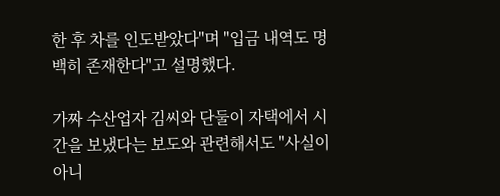한 후 차를 인도받았다"며 "입금 내역도 명백히 존재한다"고 설명했다.

가짜 수산업자 김씨와 단둘이 자택에서 시간을 보냈다는 보도와 관련해서도 "사실이 아니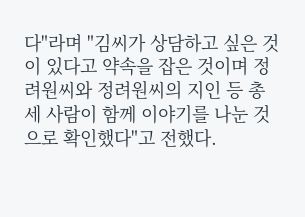다"라며 "김씨가 상담하고 싶은 것이 있다고 약속을 잡은 것이며 정려원씨와 정려원씨의 지인 등 총 세 사람이 함께 이야기를 나눈 것으로 확인했다"고 전했다.